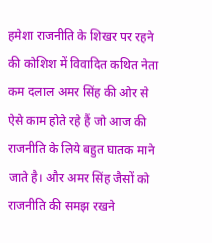हमेशा राजनीति के शिखर पर रहने की कोशिश में विवादित कथित नेता कम दलाल अमर सिंह की ओर से ऐसे काम होते रहे हैं जो आज की राजनीति के लिये बहुत घातक माने जाते है। और अमर सिंह जैसों को राजनीति की समझ रखने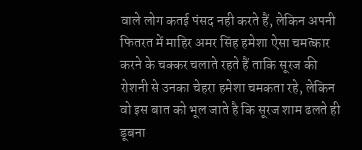वाले लोग कतई पंसद नही करते हैं, लेकिन अपनी फितरत में माहिर अमर सिंह हमेशा ऐसा चमत्कार करने के चक्कर चलाते रहते हैं ताकि सूरज की रोशनी से उनका चेहरा हमेशा चमकता रहे, लेकिन वो इस बात को भूल जाते है कि सूरज शाम ढलते ही डूबना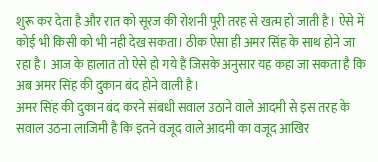शुरू कर देता है और रात को सूरज की रोशनी पूरी तरह से खत्म हो जाती है। ऐसे में कोई भी किसी को भी नही देख सकता। ठीक ऐसा ही अमर सिंह के साथ होने जा रहा है। आज के हालात तो ऐसे हो गये हैं जिसके अनुसार यह कहा जा सकता है कि अब अमर सिंह की दुकान बंद होने वाली है।
अमर सिंह की दुकान बंद करने संबधी सवाल उठाने वाले आदमी से इस तरह के सवाल उठना लाजिमी है कि इतने वजूद वाले आदमी का वजूद आखिर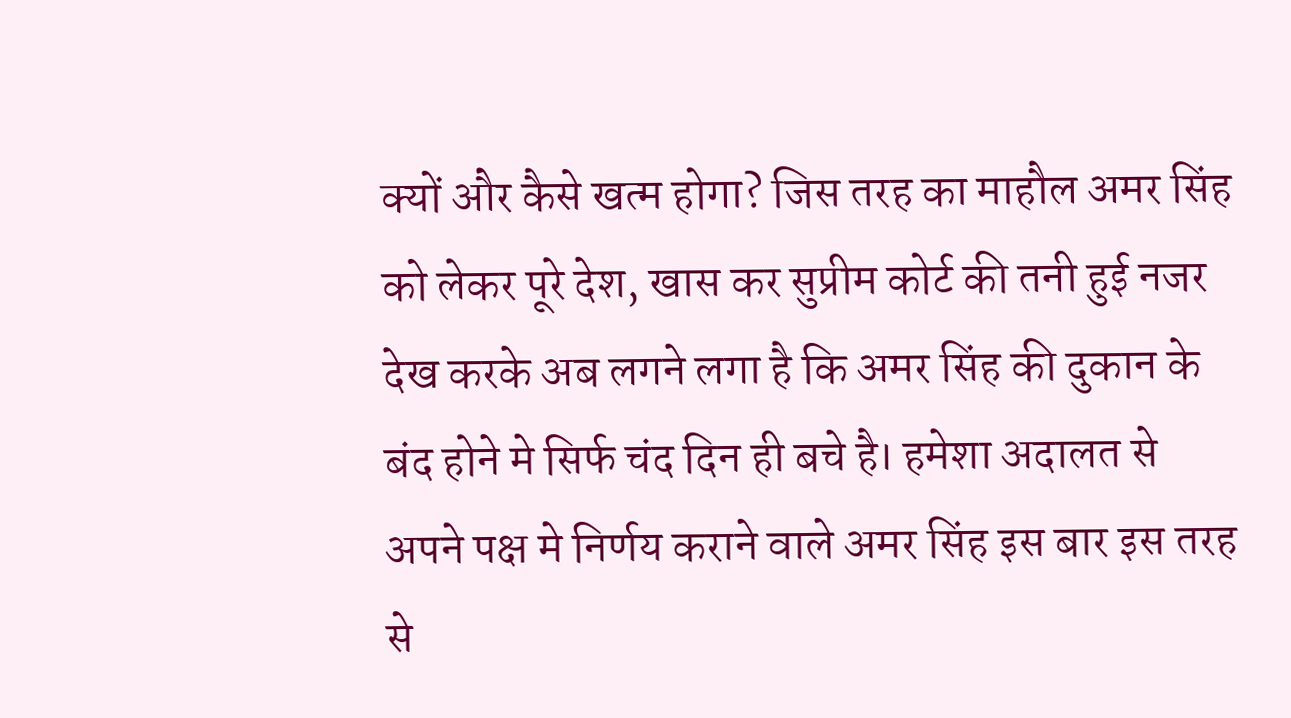क्यों और कैसे खत्म होगा? जिस तरह का माहौल अमर सिंह को लेकर पूरे देश, खास कर सुप्रीम कोर्ट की तनी हुई नजर देख करके अब लगने लगा है कि अमर सिंह की दुकान के बंद होने मे सिर्फ चंद दिन ही बचे है। हमेशा अदालत से अपने पक्ष मे निर्णय कराने वाले अमर सिंह इस बार इस तरह से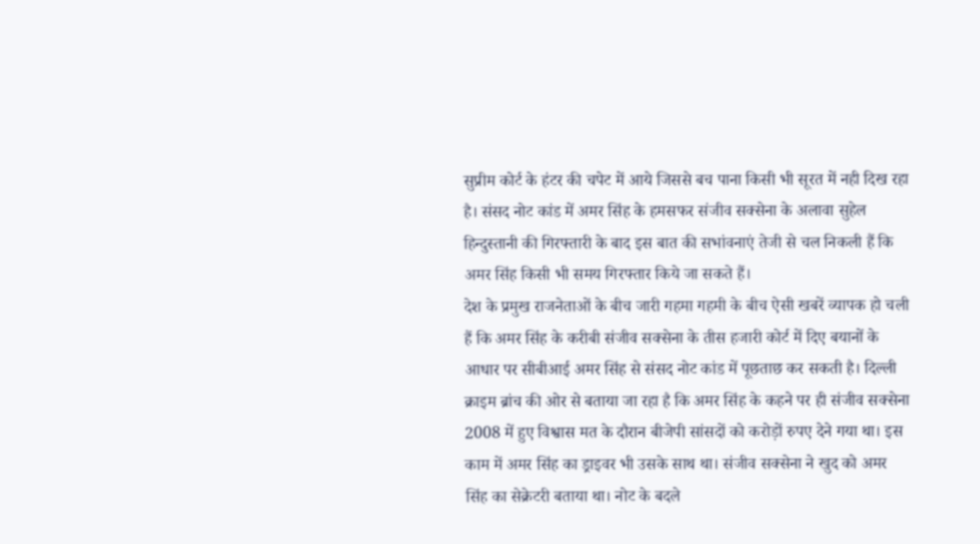सुप्रीम कोर्ट के हंटर की चपेट में आये जिससे बच पाना किसी भी सूरत में नही दिख रहा है। संसद नोट कांड में अमर सिंह के हमसफर संजीव सक्सेना के अलावा सुहेल हिन्दुस्तानी की गिरफ्तारी के बाद इस बात की सभांवनाएं तेजी से चल निकली हैं कि अमर सिंह किसी भी समय गिरफ्तार किये जा सकते हैं।
देश के प्रमुख राजनेताओं के बीच जारी गहमा गहमी के बीच ऐसी खबरें व्यापक हो चली हैं कि अमर सिंह के करीबी संजीव सक्सेना के तीस हजारी कोर्ट में दिए बयानों के आधार पर सीबीआई अमर सिंह से संसद नोट कांड में पूछताछ कर सकती है। दिल्ली क्राइम ब्रांच की ओर से बताया जा रहा है कि अमर सिंह के कहने पर ही संजीव सक्सेना 2008 में हुए विश्वास मत के दौरान बीजेपी सांसदों को करोड़ों रुपए देने गया था। इस काम में अमर सिंह का ड्राइवर भी उसके साथ था। संजीव सक्सेना ने खुद को अमर सिंह का सेक्रेटरी बताया था। नोट के बदले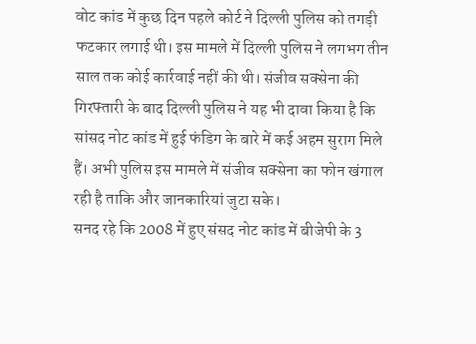वोट कांड में कुछ दिन पहले कोर्ट ने दिल्ली पुलिस को तगड़ी फटकार लगाई थी। इस मामले में दिल्ली पुलिस ने लगभग तीन साल तक कोई कार्रवाई नहीं की थी। संजीव सक्सेना की गिरफ्तारी के बाद दिल्ली पुलिस ने यह भी दावा किया है कि सांसद नोट कांड में हुई फंडिग के बारे में कई अहम सुराग मिले हैं। अभी पुलिस इस मामले में संजीव सक्सेना का फोन खंगाल रही है ताकि और जानकारियां जुटा सके।
सनद रहे कि 2008 में हुए संसद नोट कांड में बीजेपी के 3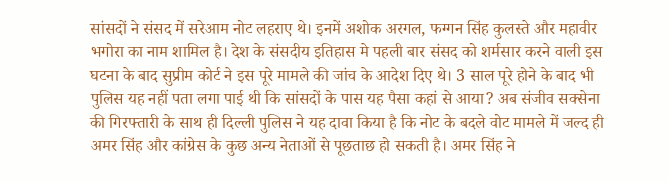सांसदों ने संसद में सरेआम नोट लहराए थे। इनमें अशोक अरगल, फग्गन सिंह कुलस्ते और महावीर भगोरा का नाम शामिल है। देश के संसदीय इतिहास मे पहली बार संसद को शर्मसार करने वाली इस घटना के बाद सुप्रीम कोर्ट ने इस पूरे मामले की जांच के आदेश दिए थे। 3 साल पूरे होने के बाद भी पुलिस यह नहीं पता लगा पाई थी कि सांसदों के पास यह पैसा कहां से आया? अब संजीव सक्सेना की गिरफ्तारी के साथ ही दिल्ली पुलिस ने यह दावा किया है कि नोट के बदले वोट मामले में जल्द ही अमर सिंह और कांग्रेस के कुछ अन्य नेताओं से पूछताछ हो सकती है। अमर सिंह ने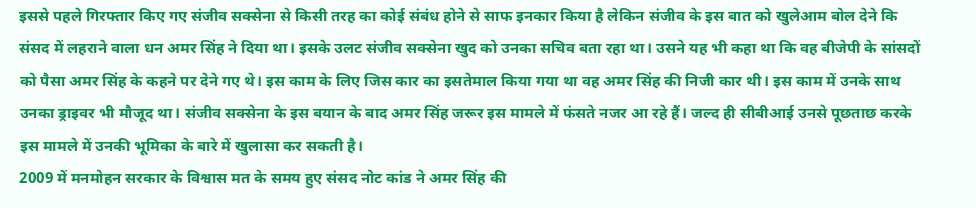इससे पहले गिरफ्तार किए गए संजीव सक्सेना से किसी तरह का कोई संबंध होने से साफ इनकार किया है लेकिन संजीव के इस बात को खुलेआम बोल देने कि संसद में लहराने वाला धन अमर सिंह ने दिया था। इसके उलट संजीव सक्सेना खुद को उनका सचिव बता रहा था। उसने यह भी कहा था कि वह बीजेपी के सांसदों को पैसा अमर सिंह के कहने पर देने गए थे। इस काम के लिए जिस कार का इसतेमाल किया गया था वह अमर सिंह की निजी कार थी। इस काम में उनके साथ उनका ड्राइवर भी मौजूद था। संजीव सक्सेना के इस बयान के बाद अमर सिंह जरूर इस मामले में फंसते नजर आ रहे हैं। जल्द ही सीबीआई उनसे पूछताछ करके इस मामले में उनकी भूमिका के बारे में खुलासा कर सकती है।
2009 में मनमोहन सरकार के विश्वास मत के समय हुए संसद नोट कांड ने अमर सिंह की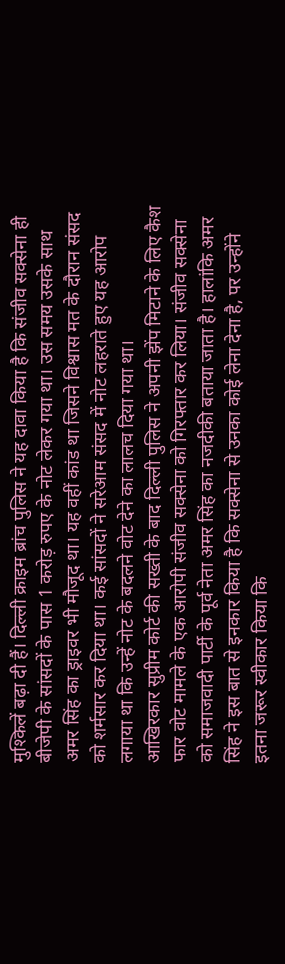मुश्किलें बढ़ा दी हैं। दिल्ली क्राइम ब्रांच पुलिस ने यह दावा किया है कि संजीव सक्सेना ही बीजेपी के सांसदों के पास 1 करोड़ रुपए के नोट लेकर गया था। उस समय उसके साथ अमर सिंह का ड्राइवर भी मौजूद था। यह वहीं कांड था जिसने विश्वास मत के दौरान संसद को शर्मसार कर दिया था। कई सांसदों ने सरेआम संसद में नोट लहराते हुए यह आरोप लगाया था कि उन्हें नोट के बदलने वोट देने का लालच दिया गया था।
आखिरकार सुप्रीम कोर्ट की सख्ती के बाद दिल्ली पुलिस ने अपनी झेंप मिटाने के लिए कैश फार वोट मामले के एक आरोपी संजीव सक्सेना को गिरफ्तार कर लिया। संजीव सक्सेना को समाजवादी पार्टी के पूर्व नेता अमर सिंह का नजदीकी बताया जाता है। हालांकि अमर सिंह ने इस बात से इनकार किया है कि सक्सेना से उनका कोई लेना देना है, पर उन्होंने इतना जरूर स्वीकार किया कि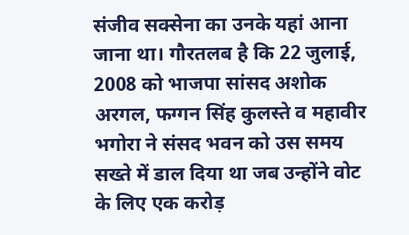संजीव सक्सेना का उनके यहां आना जाना था। गौरतलब है कि 22 जुलाई, 2008 को भाजपा सांसद अशोक अरगल, फग्गन सिंह कुलस्ते व महावीर भगोरा ने संसद भवन को उस समय सख्ते में डाल दिया था जब उन्होंने वोट के लिए एक करोड़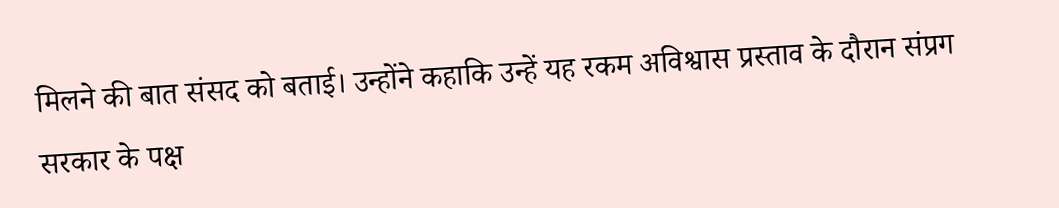मिलने की बात संसद को बताई। उन्होंने कहाकि उन्हें यह रकम अविश्वास प्रस्ताव के दौरान संप्रग सरकार के पक्ष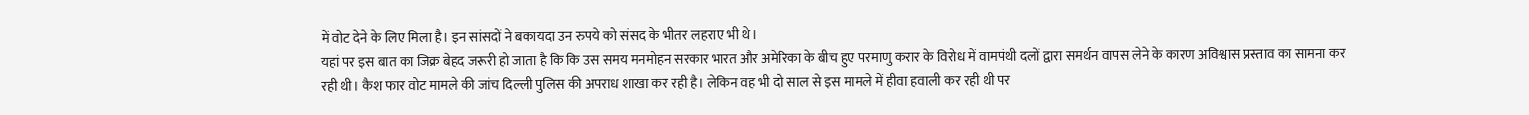में वोट देने के लिए मिला है। इन सांसदों ने बकायदा उन रुपये को संसद के भीतर लहराए भी थे।
यहां पर इस बात का जिक्र बेहद जरूरी हो जाता है कि कि उस समय मनमोहन सरकार भारत और अमेरिका के बीच हुए परमाणु करार के विरोध में वामपंथी दलों द्वारा समर्थन वापस लेने के कारण अविश्वास प्रस्ताव का सामना कर रही थी। कैश फार वोट मामले की जांच दिल्ली पुलिस की अपराध शाखा कर रही है। लेकिन वह भी दो साल से इस मामले में हीवा हवाली कर रही थी पर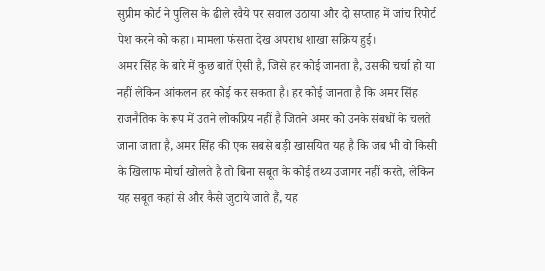सुप्रीम कोर्ट ने पुलिस के ढीले रवैये पर सवाल उठाया और दो सप्ताह में जांच रिपोर्ट पेश करने को कहा। मामला फंसता देख अपराध शाखा सक्रिय हुई।
अमर सिंह के बारे में कुछ बातें ऐसी है, जिसे हर कोई जानता है, उसकी चर्चा हो या नहीं लेकिन आंकलन हर कोई कर सकता है। हर कोई जानता है कि अमर सिंह राजनैतिक के रूप में उतने लोकप्रिय नहीं है जितने अमर को उनके संबधों के चलते जाना जाता है, अमर सिंह की एक सबसे बड़ी खासयित यह है कि जब भी वो किसी के खिलाफ मोर्चा खोलते है तो बिना सबूत के कोई तथ्य उजागर नहीं करते, लेकिन यह सबूत कहां से और कैसे जुटाये जाते हैं, यह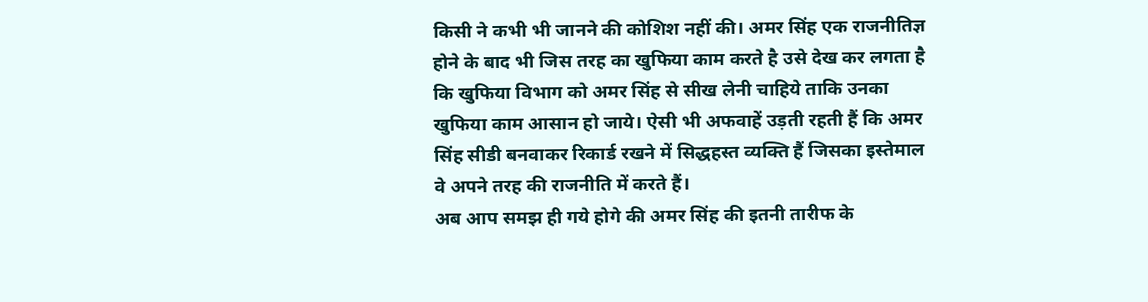किसी ने कभी भी जानने की कोशिश नहीं की। अमर सिंह एक राजनीतिज्ञ होने के बाद भी जिस तरह का खुफिया काम करते है उसे देख कर लगता है कि खुफिया विभाग को अमर सिंह से सीख लेनी चाहिये ताकि उनका खुफिया काम आसान हो जाये। ऐसी भी अफवाहें उड़ती रहती हैं कि अमर सिंह सीडी बनवाकर रिकार्ड रखने में सिद्धहस्त व्यक्ति हैं जिसका इस्तेमाल वे अपने तरह की राजनीति में करते हैं।
अब आप समझ ही गये होगे की अमर सिंह की इतनी तारीफ के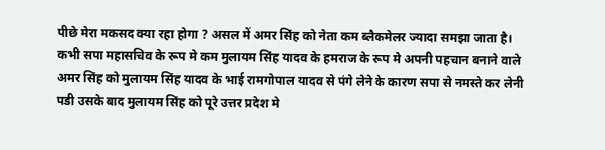पीछे मेरा मकसद क्या रहा होगा ? असल में अमर सिंह को नेता कम ब्लैकमेलर ज्यादा समझा जाता है। कभी सपा महासचिव के रूप मे कम मुलायम सिंह यादव के हमराज के रूप मे अपनी पहचान बनाने वाले अमर सिंह को मुलायम सिंह यादव के भाई रामगोपाल यादव से पंगे लेने के कारण सपा से नमस्ते कर लेनी पडी उसके बाद मुलायम सिंह को पूरे उत्तर प्रदेश मे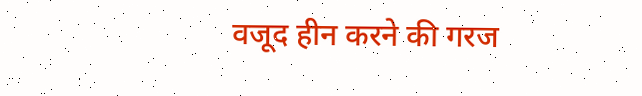वजूद हीन करने की गरज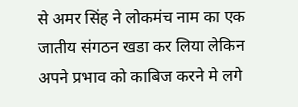से अमर सिंह ने लोकमंच नाम का एक जातीय संगठन खडा कर लिया लेकिन अपने प्रभाव को काबिज करने मे लगे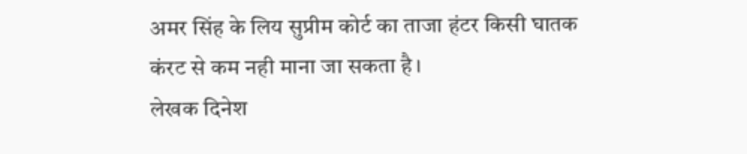अमर सिंह के लिय सुप्रीम कोर्ट का ताजा हंटर किसी घातक कंरट से कम नही माना जा सकता है।
लेखक दिनेश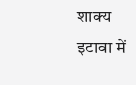शाक्य इटावा में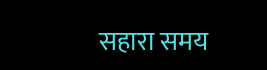सहारा समय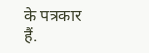के पत्रकार हैं.